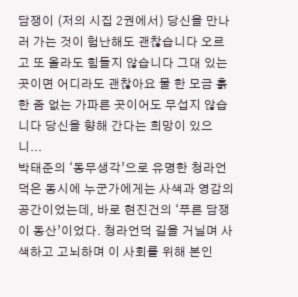담쟁이 (저의 시집 2권에서) 당신을 만나러 가는 것이 험난해도 괜찮습니다 오르고 또 올라도 힘들지 않습니다 그대 있는 곳이면 어디라도 괜찮아요 물 한 모금 흙 한 줌 없는 가파른 곳이어도 무섭지 않습니다 당신을 향해 간다는 희망이 있으니...
박태준의 ‘동무생각’으로 유명한 청라언덕은 동시에 누군가에게는 사색과 영감의 공간이었는데, 바로 현진건의 ‘푸른 담쟁이 동산’이었다. 청라언덕 길을 거닐며 사색하고 고뇌하며 이 사회를 위해 본인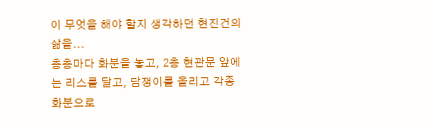이 무엇을 해야 할지 생각하던 현진건의 삶을...
층층마다 화분을 놓고, 2층 현관문 앞에는 리스를 달고, 담쟁이를 올리고 각종 화분으로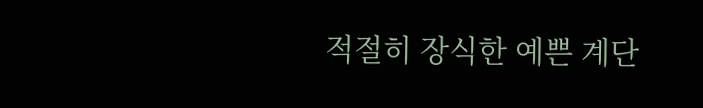적절히 장식한 예쁜 계단